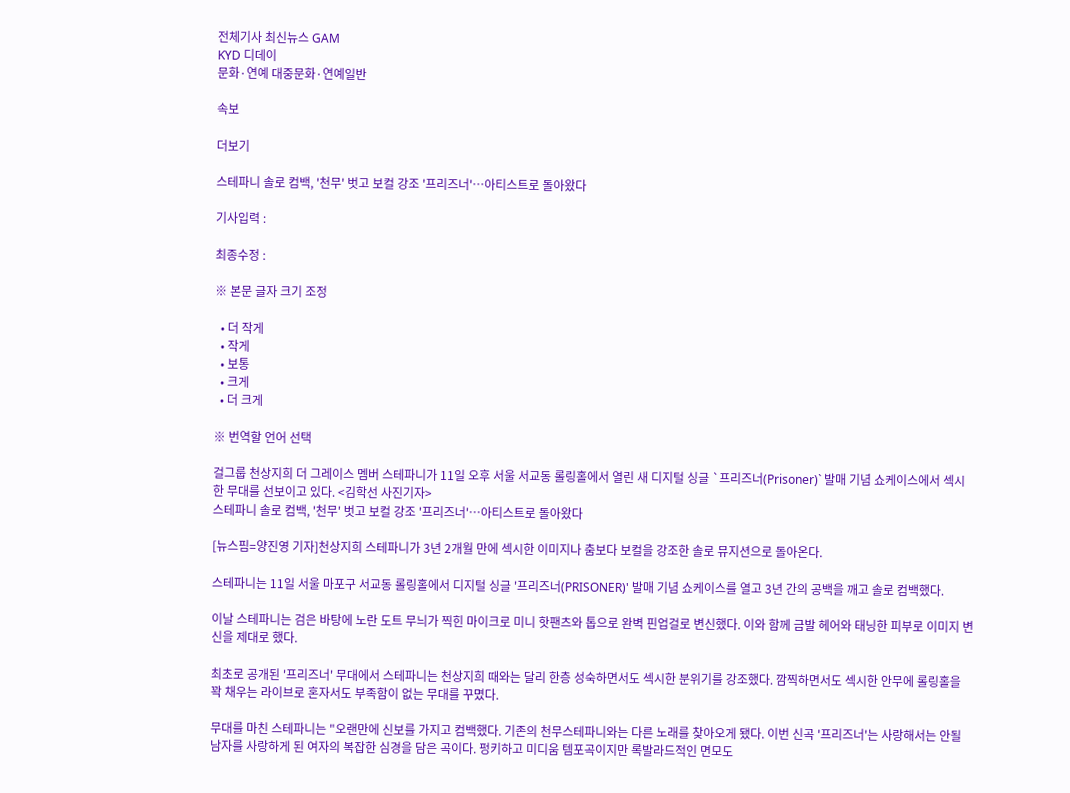전체기사 최신뉴스 GAM
KYD 디데이
문화·연예 대중문화·연예일반

속보

더보기

스테파니 솔로 컴백, '천무' 벗고 보컬 강조 '프리즈너'…아티스트로 돌아왔다

기사입력 :

최종수정 :

※ 본문 글자 크기 조정

  • 더 작게
  • 작게
  • 보통
  • 크게
  • 더 크게

※ 번역할 언어 선택

걸그룹 천상지희 더 그레이스 멤버 스테파니가 11일 오후 서울 서교동 롤링홀에서 열린 새 디지털 싱글 `프리즈너(Prisoner)` 발매 기념 쇼케이스에서 섹시한 무대를 선보이고 있다. <김학선 사진기자>
스테파니 솔로 컴백, '천무' 벗고 보컬 강조 '프리즈너'…아티스트로 돌아왔다

[뉴스핌=양진영 기자]천상지희 스테파니가 3년 2개월 만에 섹시한 이미지나 춤보다 보컬을 강조한 솔로 뮤지션으로 돌아온다.

스테파니는 11일 서울 마포구 서교동 롤링홀에서 디지털 싱글 '프리즈너(PRISONER)' 발매 기념 쇼케이스를 열고 3년 간의 공백을 깨고 솔로 컴백했다.

이날 스테파니는 검은 바탕에 노란 도트 무늬가 찍힌 마이크로 미니 핫팬츠와 톱으로 완벽 핀업걸로 변신했다. 이와 함께 금발 헤어와 태닝한 피부로 이미지 변신을 제대로 했다.

최초로 공개된 '프리즈너' 무대에서 스테파니는 천상지희 때와는 달리 한층 성숙하면서도 섹시한 분위기를 강조했다. 깜찍하면서도 섹시한 안무에 롤링홀을 꽉 채우는 라이브로 혼자서도 부족함이 없는 무대를 꾸몄다.

무대를 마친 스테파니는 "오랜만에 신보를 가지고 컴백했다. 기존의 천무스테파니와는 다른 노래를 찾아오게 됐다. 이번 신곡 '프리즈너'는 사랑해서는 안될 남자를 사랑하게 된 여자의 복잡한 심경을 담은 곡이다. 펑키하고 미디움 템포곡이지만 록발라드적인 면모도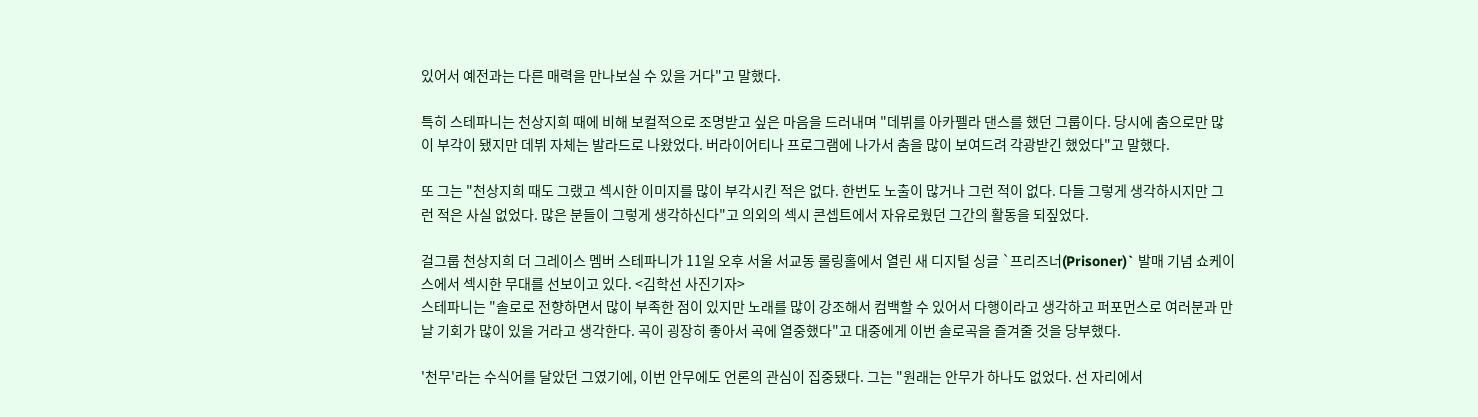있어서 예전과는 다른 매력을 만나보실 수 있을 거다"고 말했다.

특히 스테파니는 천상지희 때에 비해 보컬적으로 조명받고 싶은 마음을 드러내며 "데뷔를 아카펠라 댄스를 했던 그룹이다. 당시에 춤으로만 많이 부각이 됐지만 데뷔 자체는 발라드로 나왔었다. 버라이어티나 프로그램에 나가서 춤을 많이 보여드려 각광받긴 했었다"고 말했다.

또 그는 "천상지희 때도 그랬고 섹시한 이미지를 많이 부각시킨 적은 없다. 한번도 노출이 많거나 그런 적이 없다. 다들 그렇게 생각하시지만 그런 적은 사실 없었다. 많은 분들이 그렇게 생각하신다"고 의외의 섹시 콘셉트에서 자유로웠던 그간의 활동을 되짚었다.

걸그룹 천상지희 더 그레이스 멤버 스테파니가 11일 오후 서울 서교동 롤링홀에서 열린 새 디지털 싱글 `프리즈너(Prisoner)` 발매 기념 쇼케이스에서 섹시한 무대를 선보이고 있다. <김학선 사진기자>
스테파니는 "솔로로 전향하면서 많이 부족한 점이 있지만 노래를 많이 강조해서 컴백할 수 있어서 다행이라고 생각하고 퍼포먼스로 여러분과 만날 기회가 많이 있을 거라고 생각한다. 곡이 굉장히 좋아서 곡에 열중했다"고 대중에게 이번 솔로곡을 즐겨줄 것을 당부했다.

'천무'라는 수식어를 달았던 그였기에, 이번 안무에도 언론의 관심이 집중됐다. 그는 "원래는 안무가 하나도 없었다. 선 자리에서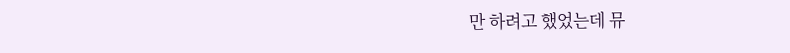만 하려고 했었는데 뮤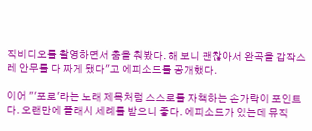직비디오를 촬영하면서 춤을 춰봤다. 해 보니 괜찮아서 완곡을 갑작스레 안무를 다 짜게 됐다"고 에피소드를 공개했다.

이어 "'포로'라는 노래 제목처럼 스스로를 자책하는 손가락이 포인트다. 오랜만에 플래시 세례를 받으니 좋다. 에피소드가 있는데 뮤직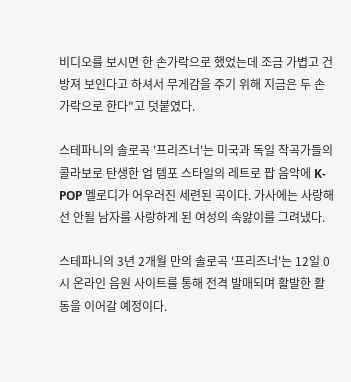비디오를 보시면 한 손가락으로 했었는데 조금 가볍고 건방져 보인다고 하셔서 무게감을 주기 위해 지금은 두 손가락으로 한다"고 덧붙였다.

스테파니의 솔로곡 '프리즈너'는 미국과 독일 작곡가들의 콜라보로 탄생한 업 템포 스타일의 레트로 팝 음악에 K-POP 멜로디가 어우러진 세련된 곡이다. 가사에는 사랑해선 안될 남자를 사랑하게 된 여성의 속앓이를 그려냈다.

스테파니의 3년 2개월 만의 솔로곡 '프리즈너'는 12일 0시 온라인 음원 사이트를 통해 전격 발매되며 활발한 활동을 이어갈 예정이다.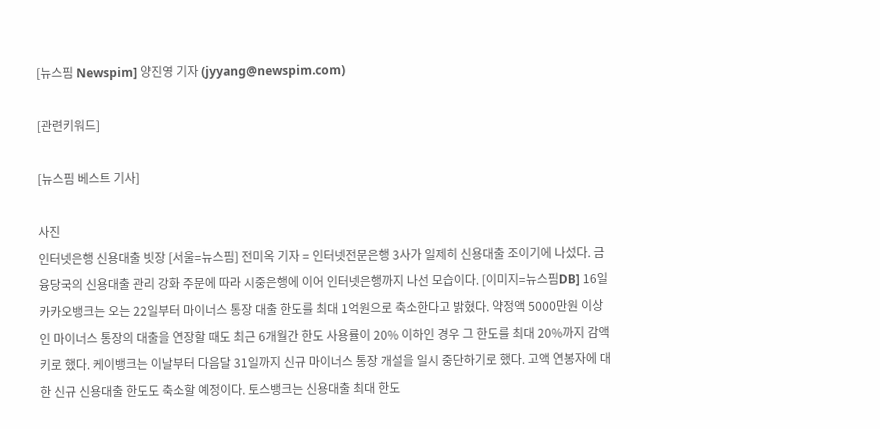[뉴스핌 Newspim] 양진영 기자 (jyyang@newspim.com)

[관련키워드]

[뉴스핌 베스트 기사]

사진
인터넷은행 신용대출 빗장 [서울=뉴스핌] 전미옥 기자 = 인터넷전문은행 3사가 일제히 신용대출 조이기에 나섰다. 금융당국의 신용대출 관리 강화 주문에 따라 시중은행에 이어 인터넷은행까지 나선 모습이다. [이미지=뉴스핌DB] 16일 카카오뱅크는 오는 22일부터 마이너스 통장 대출 한도를 최대 1억원으로 축소한다고 밝혔다. 약정액 5000만원 이상인 마이너스 통장의 대출을 연장할 때도 최근 6개월간 한도 사용률이 20% 이하인 경우 그 한도를 최대 20%까지 감액키로 했다. 케이뱅크는 이날부터 다음달 31일까지 신규 마이너스 통장 개설을 일시 중단하기로 했다. 고액 연봉자에 대한 신규 신용대출 한도도 축소할 예정이다. 토스뱅크는 신용대출 최대 한도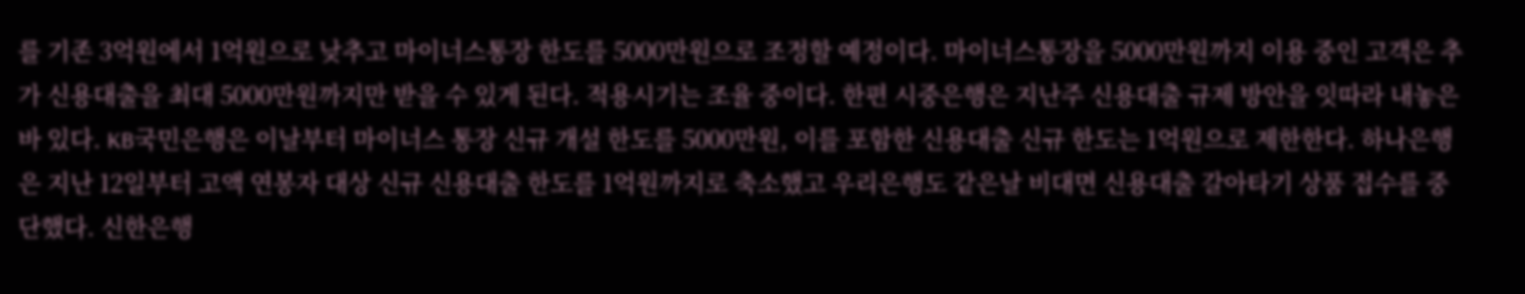를 기존 3억원에서 1억원으로 낮추고 마이너스통장 한도를 5000만원으로 조정할 예정이다. 마이너스통장을 5000만원까지 이용 중인 고객은 추가 신용대출을 최대 5000만원까지만 받을 수 있게 된다. 적용시기는 조율 중이다. 한편 시중은행은 지난주 신용대출 규제 방안을 잇따라 내놓은 바 있다. KB국민은행은 이날부터 마이너스 통장 신규 개설 한도를 5000만원, 이를 포함한 신용대출 신규 한도는 1억원으로 제한한다. 하나은행은 지난 12일부터 고액 연봉자 대상 신규 신용대출 한도를 1억원까지로 축소했고 우리은행도 같은날 비대면 신용대출 갈아타기 상품 접수를 중단했다. 신한은행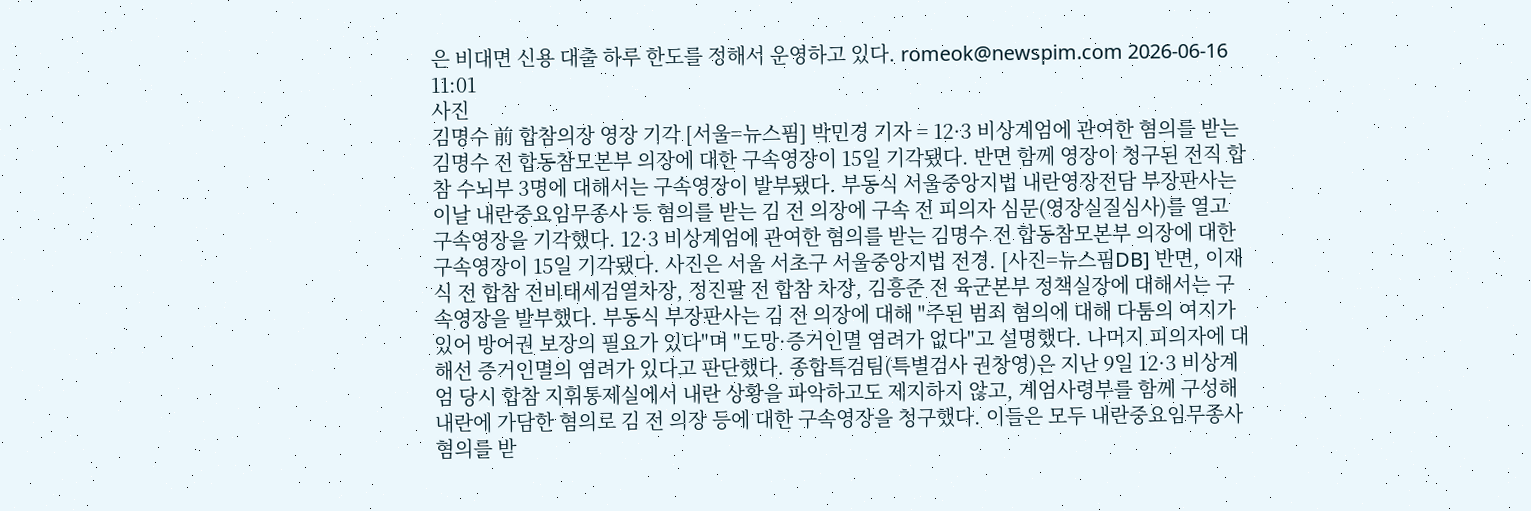은 비대면 신용 대출 하루 한도를 정해서 운영하고 있다. romeok@newspim.com 2026-06-16 11:01
사진
김명수 前 합참의장 영장 기각 [서울=뉴스핌] 박민경 기자 = 12·3 비상계엄에 관여한 혐의를 받는 김명수 전 합동참모본부 의장에 대한 구속영장이 15일 기각됐다. 반면 함께 영장이 청구된 전직 합참 수뇌부 3명에 대해서는 구속영장이 발부됐다. 부동식 서울중앙지법 내란영장전담 부장판사는 이날 내란중요임무종사 등 혐의를 받는 김 전 의장에 구속 전 피의자 심문(영장실질심사)를 열고 구속영장을 기각했다. 12·3 비상계엄에 관여한 혐의를 받는 김명수 전 합동참모본부 의장에 대한 구속영장이 15일 기각됐다. 사진은 서울 서초구 서울중앙지법 전경. [사진=뉴스핌DB] 반면, 이재식 전 합참 전비태세검열차장, 정진팔 전 합참 차장, 김흥준 전 육군본부 정책실장에 대해서는 구속영장을 발부했다. 부동식 부장판사는 김 전 의장에 대해 "주된 범죄 혐의에 대해 다툼의 여지가 있어 방어권 보장의 필요가 있다"며 "도망·증거인멸 염려가 없다"고 설명했다. 나머지 피의자에 대해선 증거인멸의 염려가 있다고 판단했다. 종합특검팀(특별검사 권창영)은 지난 9일 12·3 비상계엄 당시 합참 지휘통제실에서 내란 상황을 파악하고도 제지하지 않고, 계엄사령부를 함께 구성해 내란에 가담한 혐의로 김 전 의장 등에 대한 구속영장을 청구했다. 이들은 모두 내란중요임무종사 혐의를 받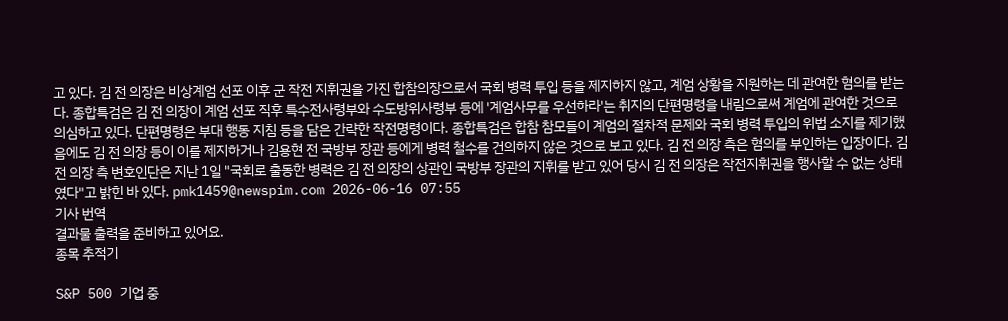고 있다. 김 전 의장은 비상계엄 선포 이후 군 작전 지휘권을 가진 합참의장으로서 국회 병력 투입 등을 제지하지 않고, 계엄 상황을 지원하는 데 관여한 혐의를 받는다. 종합특검은 김 전 의장이 계엄 선포 직후 특수전사령부와 수도방위사령부 등에 '계엄사무를 우선하라'는 취지의 단편명령을 내림으로써 계엄에 관여한 것으로 의심하고 있다. 단편명령은 부대 행동 지침 등을 담은 간략한 작전명령이다. 종합특검은 합참 참모들이 계엄의 절차적 문제와 국회 병력 투입의 위법 소지를 제기했음에도 김 전 의장 등이 이를 제지하거나 김용현 전 국방부 장관 등에게 병력 철수를 건의하지 않은 것으로 보고 있다. 김 전 의장 측은 혐의를 부인하는 입장이다. 김 전 의장 측 변호인단은 지난 1일 "국회로 출동한 병력은 김 전 의장의 상관인 국방부 장관의 지휘를 받고 있어 당시 김 전 의장은 작전지휘권을 행사할 수 없는 상태였다"고 밝힌 바 있다. pmk1459@newspim.com 2026-06-16 07:55
기사 번역
결과물 출력을 준비하고 있어요.
종목 추적기

S&P 500 기업 중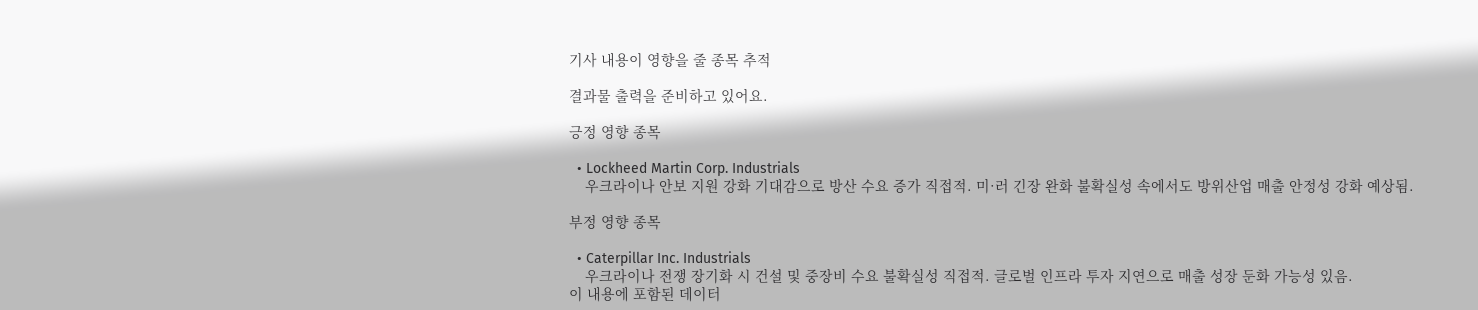기사 내용이 영향을 줄 종목 추적

결과물 출력을 준비하고 있어요.

긍정 영향 종목

  • Lockheed Martin Corp. Industrials
    우크라이나 안보 지원 강화 기대감으로 방산 수요 증가 직접적. 미·러 긴장 완화 불확실성 속에서도 방위산업 매출 안정성 강화 예상됨.

부정 영향 종목

  • Caterpillar Inc. Industrials
    우크라이나 전쟁 장기화 시 건설 및 중장비 수요 불확실성 직접적. 글로벌 인프라 투자 지연으로 매출 성장 둔화 가능성 있음.
이 내용에 포함된 데이터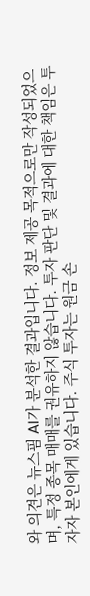와 의견은 뉴스핌 AI가 분석한 결과입니다. 정보 제공 목적으로만 작성되었으며, 특정 종목 매매를 권유하지 않습니다. 투자 판단 및 결과에 대한 책임은 투자자 본인에게 있습니다. 주식 투자는 원금 손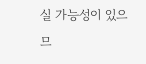실 가능성이 있으므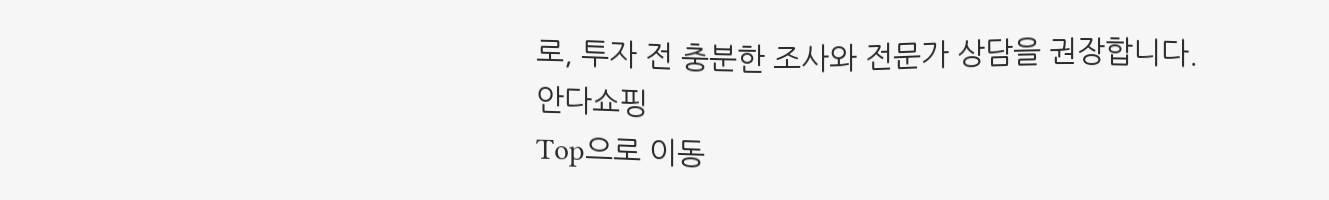로, 투자 전 충분한 조사와 전문가 상담을 권장합니다.
안다쇼핑
Top으로 이동